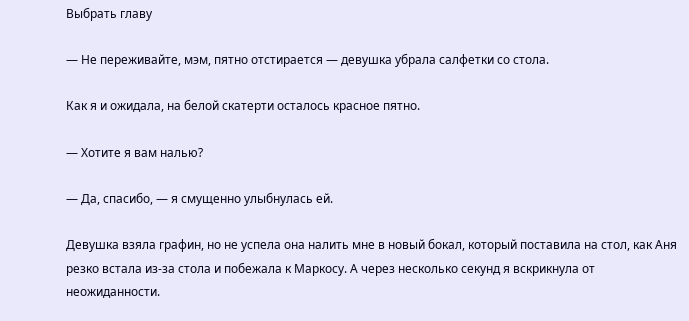Выбрать главу

— Не переживайте, мэм, пятно отстирается — девушка убрала салфетки со стола.

Как я и ожидала, на белой скатерти осталось красное пятно.

— Хотите я вам налью?

— Да, спасибо, — я смущенно улыбнулась ей.

Девушка взяла графин, но не успела она налить мне в новый бокал, который поставила на стол, как Аня резко встала из-за стола и побежала к Маркосу. А через несколько секунд я вскрикнула от неожиданности.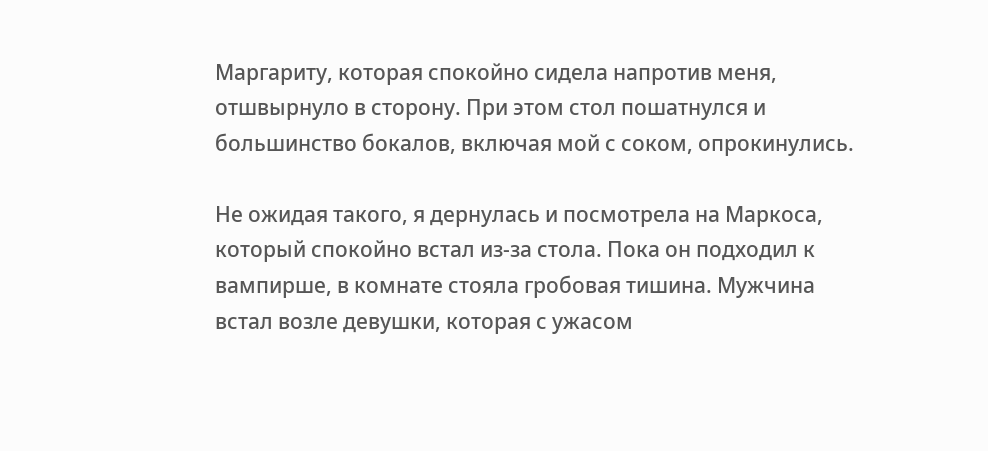Маргариту, которая спокойно сидела напротив меня, отшвырнуло в сторону. При этом стол пошатнулся и большинство бокалов, включая мой с соком, опрокинулись.

Не ожидая такого, я дернулась и посмотрела на Маркоса, который спокойно встал из-за стола. Пока он подходил к вампирше, в комнате стояла гробовая тишина. Мужчина встал возле девушки, которая с ужасом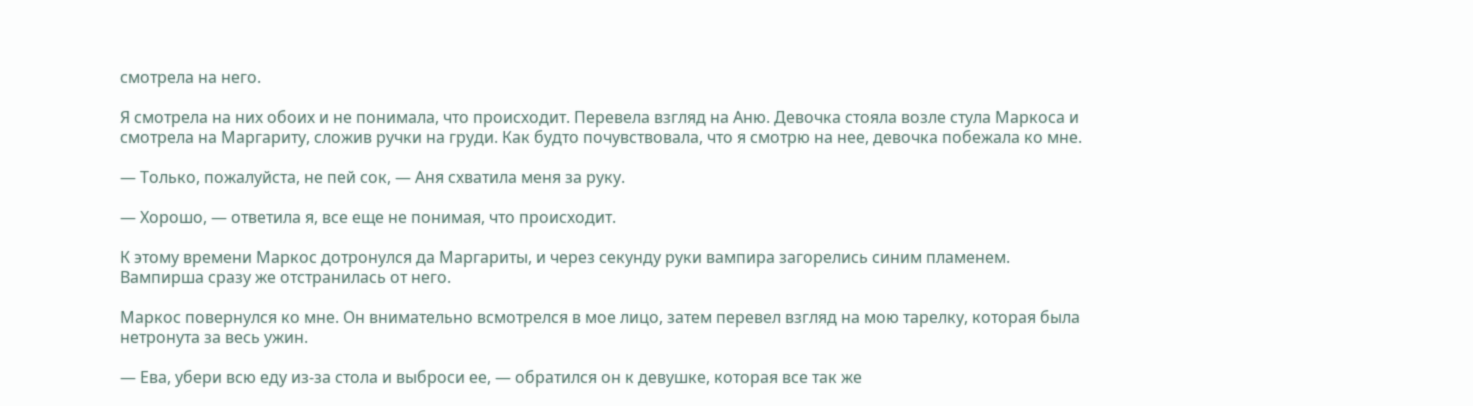смотрела на него.

Я смотрела на них обоих и не понимала, что происходит. Перевела взгляд на Аню. Девочка стояла возле стула Маркоса и смотрела на Маргариту, сложив ручки на груди. Как будто почувствовала, что я смотрю на нее, девочка побежала ко мне.

— Только, пожалуйста, не пей сок, — Аня схватила меня за руку.

— Хорошо, — ответила я, все еще не понимая, что происходит.

К этому времени Маркос дотронулся да Маргариты, и через секунду руки вампира загорелись синим пламенем. Вампирша сразу же отстранилась от него.

Маркос повернулся ко мне. Он внимательно всмотрелся в мое лицо, затем перевел взгляд на мою тарелку, которая была нетронута за весь ужин.

— Ева, убери всю еду из-за стола и выброси ее, — обратился он к девушке, которая все так же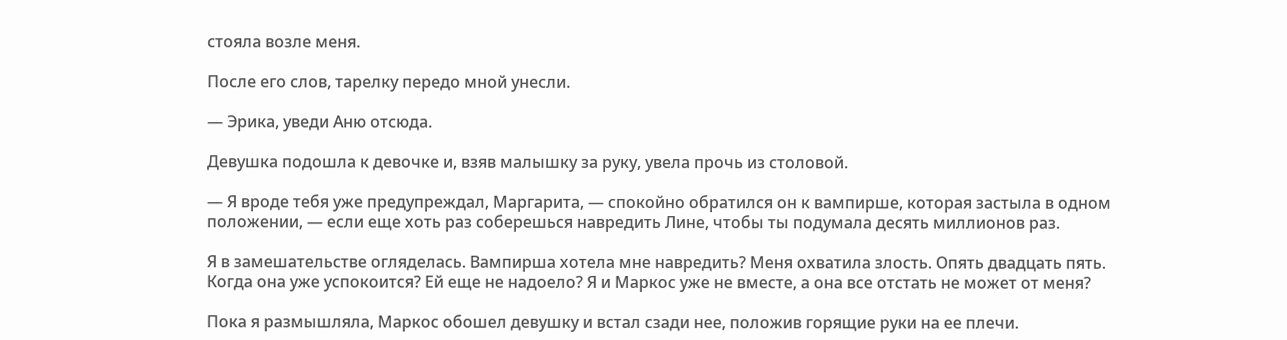стояла возле меня.

После его слов, тарелку передо мной унесли.

— Эрика, уведи Аню отсюда.

Девушка подошла к девочке и, взяв малышку за руку, увела прочь из столовой.

— Я вроде тебя уже предупреждал, Маргарита, — спокойно обратился он к вампирше, которая застыла в одном положении, — если еще хоть раз соберешься навредить Лине, чтобы ты подумала десять миллионов раз.

Я в замешательстве огляделась. Вампирша хотела мне навредить? Меня охватила злость. Опять двадцать пять. Когда она уже успокоится? Ей еще не надоело? Я и Маркос уже не вместе, а она все отстать не может от меня?

Пока я размышляла, Маркос обошел девушку и встал сзади нее, положив горящие руки на ее плечи.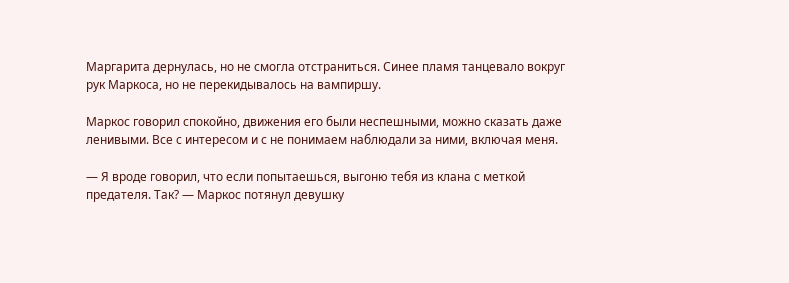Маргарита дернулась, но не смогла отстраниться. Синее пламя танцевало вокруг рук Маркоса, но не перекидывалось на вампиршу.

Маркос говорил спокойно, движения его были неспешными, можно сказать даже ленивыми. Все с интересом и с не понимаем наблюдали за ними, включая меня.

— Я вроде говорил, что если попытаешься, выгоню тебя из клана с меткой предателя. Так? — Маркос потянул девушку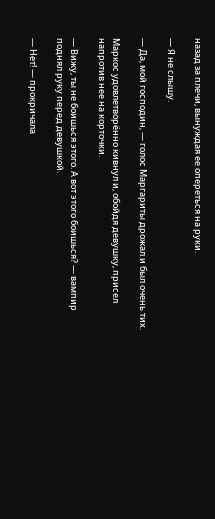назад за плечи, вынуждая ее опереться на руки.

— Я не слышу.

— Да, мой господин, — голос Маргариты дрожал и был очень тих.

Маркос удовлетворённо кивнул и, обойдя девушку, присел напротив нее на корточки.

— Вижу, ты не боишься этого. А вот этого боишься? — вампир поднял руку перед девушкой.

— Нет! — прокричала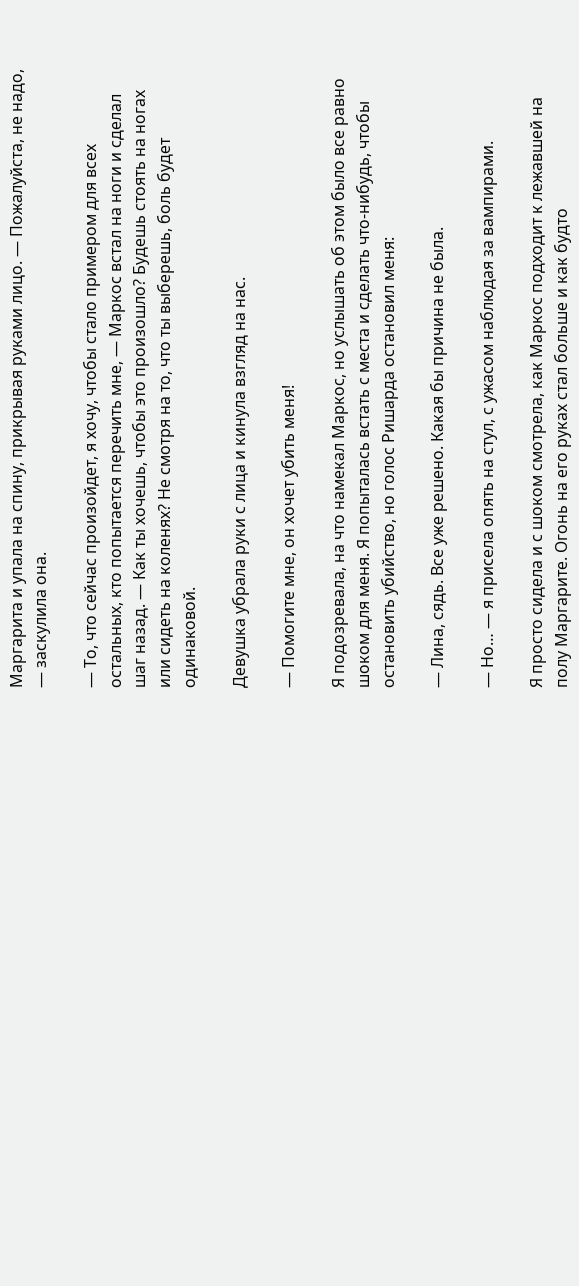Маргарита и упала на спину, прикрывая руками лицо. — Пожалуйста, не надо, — заскулила она.

— То, что сейчас произойдет, я хочу, чтобы стало примером для всех остальных, кто попытается перечить мне, — Маркос встал на ноги и сделал шаг назад. — Как ты хочешь, чтобы это произошло? Будешь стоять на ногах или сидеть на коленях? Не смотря на то, что ты выберешь, боль будет одинаковой.

Девушка убрала руки с лица и кинула взгляд на нас.

— Помогите мне, он хочет убить меня!

Я подозревала, на что намекал Маркос, но услышать об этом было все равно шоком для меня. Я попыталась встать с места и сделать что-нибудь, чтобы остановить убийство, но голос Ришарда остановил меня:

— Лина, сядь. Все уже решено. Какая бы причина не была.

— Но… — я присела опять на стул, с ужасом наблюдая за вампирами.

Я просто сидела и с шоком смотрела, как Маркос подходит к лежавшей на полу Маргарите. Огонь на его руках стал больше и как будто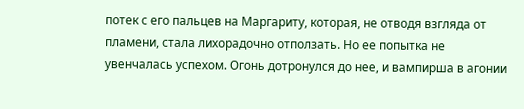потек с его пальцев на Маргариту, которая, не отводя взгляда от пламени, стала лихорадочно отползать. Но ее попытка не увенчалась успехом. Огонь дотронулся до нее, и вампирша в агонии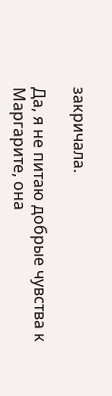закричала.

Да, я не питаю добрые чувства к Маргарите, она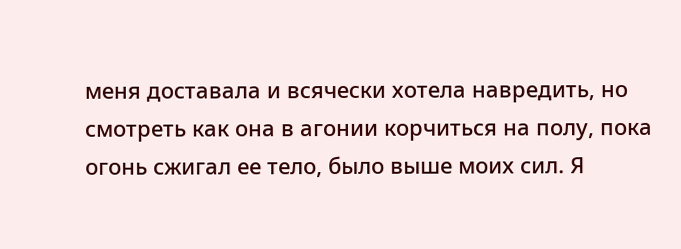меня доставала и всячески хотела навредить, но смотреть как она в агонии корчиться на полу, пока огонь сжигал ее тело, было выше моих сил. Я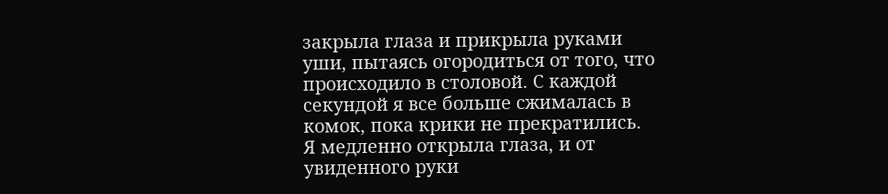закрыла глаза и прикрыла руками уши, пытаясь огородиться от того, что происходило в столовой. С каждой секундой я все больше сжималась в комок, пока крики не прекратились. Я медленно открыла глаза, и от увиденного руки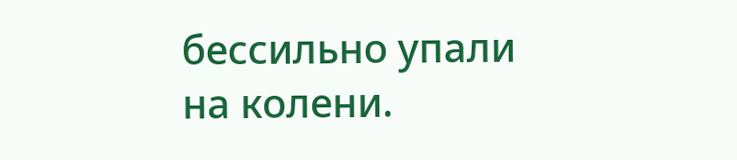бессильно упали на колени.